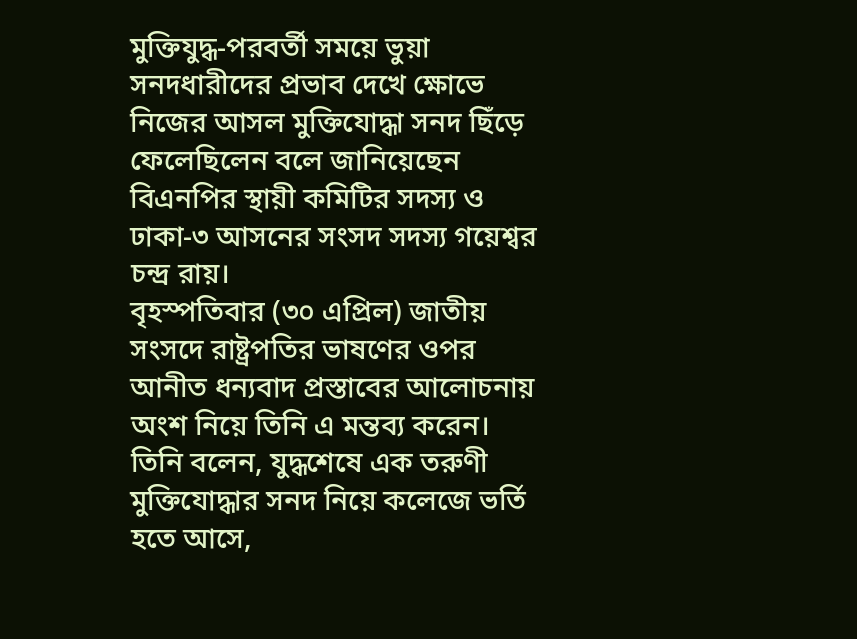মুক্তিযুদ্ধ-পরবর্তী সময়ে ভুয়া সনদধারীদের প্রভাব দেখে ক্ষোভে নিজের আসল মুক্তিযোদ্ধা সনদ ছিঁড়ে ফেলেছিলেন বলে জানিয়েছেন বিএনপির স্থায়ী কমিটির সদস্য ও ঢাকা-৩ আসনের সংসদ সদস্য গয়েশ্বর চন্দ্র রায়।
বৃহস্পতিবার (৩০ এপ্রিল) জাতীয় সংসদে রাষ্ট্রপতির ভাষণের ওপর আনীত ধন্যবাদ প্রস্তাবের আলোচনায় অংশ নিয়ে তিনি এ মন্তব্য করেন।
তিনি বলেন, যুদ্ধশেষে এক তরুণী মুক্তিযোদ্ধার সনদ নিয়ে কলেজে ভর্তি হতে আসে,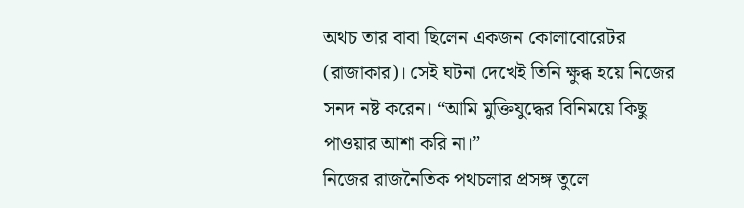অথচ তার বাবা ছিলেন একজন কোলাবোরেটর (রাজাকার)। সেই ঘটনা দেখেই তিনি ক্ষুব্ধ হয়ে নিজের সনদ নষ্ট করেন। “আমি মুক্তিযুদ্ধের বিনিময়ে কিছু পাওয়ার আশা করি না।”
নিজের রাজনৈতিক পথচলার প্রসঙ্গ তুলে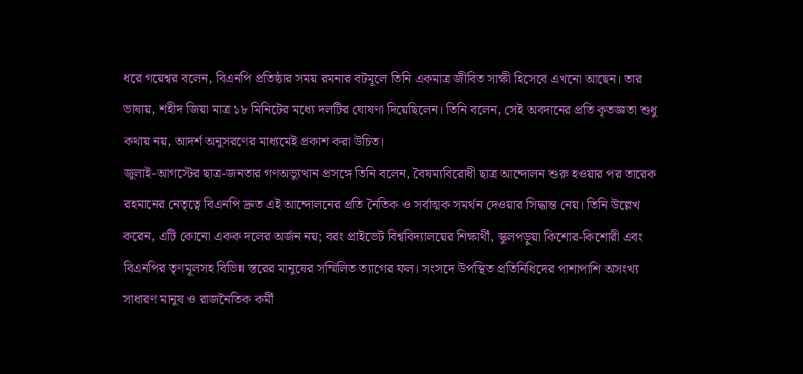ধরে গয়েশ্বর বলেন, বিএনপি প্রতিষ্ঠার সময় রমনার বটমূলে তিনি একমাত্র জীবিত সাক্ষী হিসেবে এখনো আছেন। তার ভাষায়, শহীদ জিয়া মাত্র ১৮ মিনিটের মধ্যে দলটির ঘোষণা দিয়েছিলেন। তিনি বলেন, সেই অবদানের প্রতি কৃতজ্ঞতা শুধু কথায় নয়, আদর্শ অনুসরণের মাধ্যমেই প্রকাশ করা উচিত।
জুলাই-আগস্টের ছাত্র-জনতার গণঅভ্যুত্থান প্রসঙ্গে তিনি বলেন, বৈষম্যবিরোধী ছাত্র আন্দোলন শুরু হওয়ার পর তারেক রহমানের নেতৃত্বে বিএনপি দ্রুত এই আন্দোলনের প্রতি নৈতিক ও সর্বাত্মক সমর্থন দেওয়ার সিদ্ধান্ত নেয়। তিনি উল্লেখ করেন, এটি কোনো একক দলের অর্জন নয়; বরং প্রাইভেট বিশ্ববিদ্যালয়ের শিক্ষার্থী, স্কুলপড়ুয়া কিশোর-কিশোরী এবং বিএনপির তৃণমূলসহ বিভিন্ন স্তরের মানুষের সম্মিলিত ত্যাগের ফল। সংসদে উপস্থিত প্রতিনিধিদের পাশাপাশি অসংখ্য সাধারণ মানুষ ও রাজনৈতিক কর্মী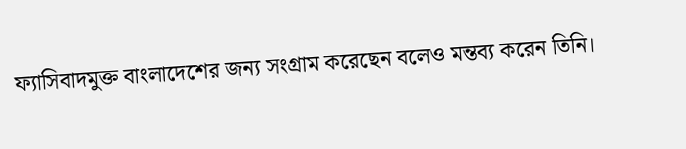ফ্যাসিবাদমুক্ত বাংলাদেশের জন্য সংগ্রাম করেছেন বলেও মন্তব্য করেন তিনি।